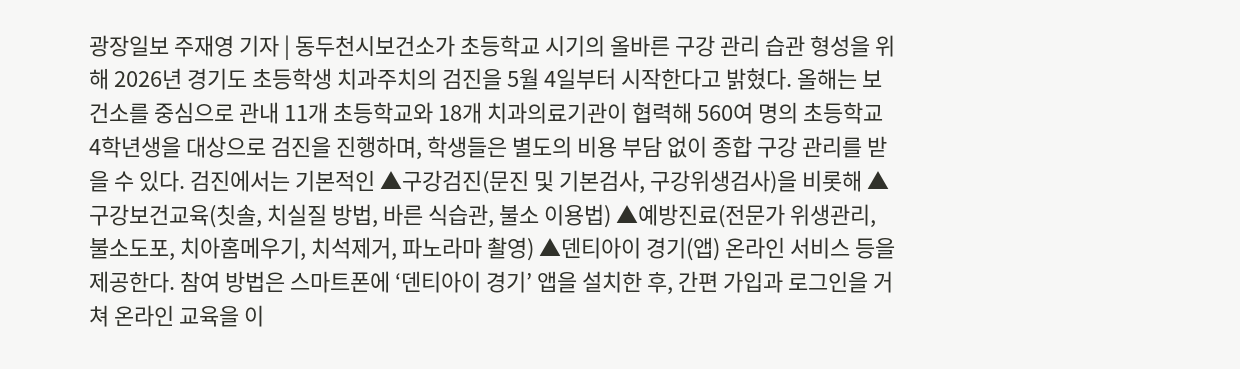광장일보 주재영 기자 | 동두천시보건소가 초등학교 시기의 올바른 구강 관리 습관 형성을 위해 2026년 경기도 초등학생 치과주치의 검진을 5월 4일부터 시작한다고 밝혔다. 올해는 보건소를 중심으로 관내 11개 초등학교와 18개 치과의료기관이 협력해 560여 명의 초등학교 4학년생을 대상으로 검진을 진행하며, 학생들은 별도의 비용 부담 없이 종합 구강 관리를 받을 수 있다. 검진에서는 기본적인 ▲구강검진(문진 및 기본검사, 구강위생검사)을 비롯해 ▲구강보건교육(칫솔, 치실질 방법, 바른 식습관, 불소 이용법) ▲예방진료(전문가 위생관리, 불소도포, 치아홈메우기, 치석제거, 파노라마 촬영) ▲덴티아이 경기(앱) 온라인 서비스 등을 제공한다. 참여 방법은 스마트폰에 ‘덴티아이 경기’ 앱을 설치한 후, 간편 가입과 로그인을 거쳐 온라인 교육을 이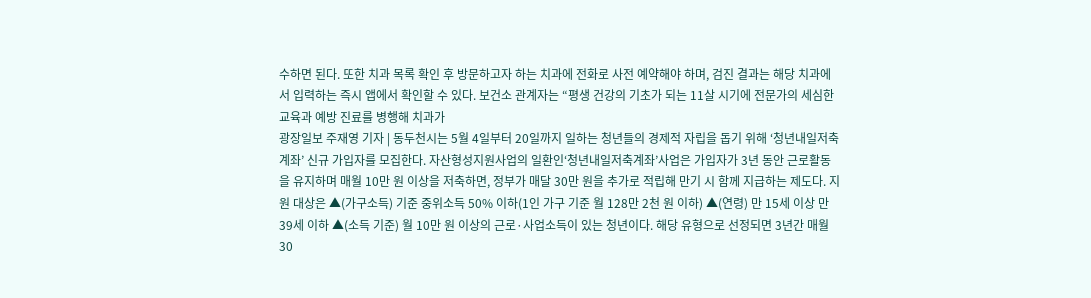수하면 된다. 또한 치과 목록 확인 후 방문하고자 하는 치과에 전화로 사전 예약해야 하며, 검진 결과는 해당 치과에서 입력하는 즉시 앱에서 확인할 수 있다. 보건소 관계자는 “평생 건강의 기초가 되는 11살 시기에 전문가의 세심한 교육과 예방 진료를 병행해 치과가
광장일보 주재영 기자 | 동두천시는 5월 4일부터 20일까지 일하는 청년들의 경제적 자립을 돕기 위해 ‘청년내일저축계좌’ 신규 가입자를 모집한다. 자산형성지원사업의 일환인‘청년내일저축계좌’사업은 가입자가 3년 동안 근로활동을 유지하며 매월 10만 원 이상을 저축하면, 정부가 매달 30만 원을 추가로 적립해 만기 시 함께 지급하는 제도다. 지원 대상은 ▲(가구소득) 기준 중위소득 50% 이하(1인 가구 기준 월 128만 2천 원 이하) ▲(연령) 만 15세 이상 만 39세 이하 ▲(소득 기준) 월 10만 원 이상의 근로·사업소득이 있는 청년이다. 해당 유형으로 선정되면 3년간 매월 30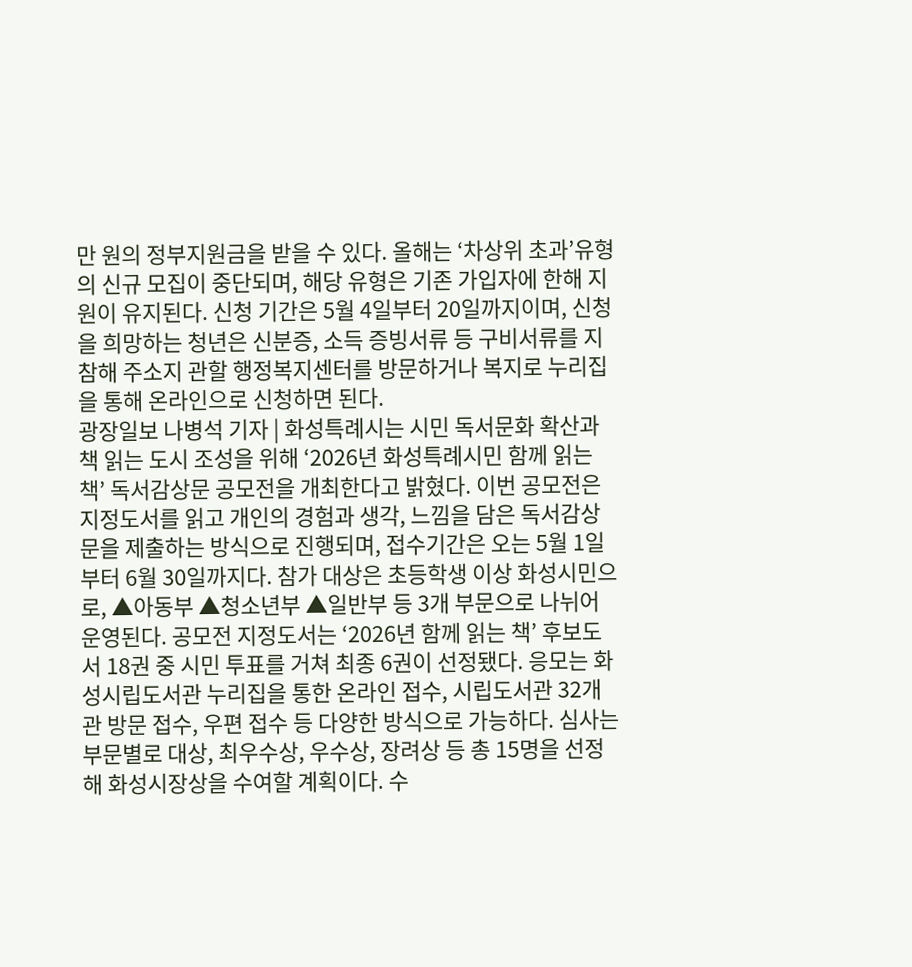만 원의 정부지원금을 받을 수 있다. 올해는 ‘차상위 초과’유형의 신규 모집이 중단되며, 해당 유형은 기존 가입자에 한해 지원이 유지된다. 신청 기간은 5월 4일부터 20일까지이며, 신청을 희망하는 청년은 신분증, 소득 증빙서류 등 구비서류를 지참해 주소지 관할 행정복지센터를 방문하거나 복지로 누리집을 통해 온라인으로 신청하면 된다.
광장일보 나병석 기자 | 화성특례시는 시민 독서문화 확산과 책 읽는 도시 조성을 위해 ‘2026년 화성특례시민 함께 읽는 책’ 독서감상문 공모전을 개최한다고 밝혔다. 이번 공모전은 지정도서를 읽고 개인의 경험과 생각, 느낌을 담은 독서감상문을 제출하는 방식으로 진행되며, 접수기간은 오는 5월 1일부터 6월 30일까지다. 참가 대상은 초등학생 이상 화성시민으로, ▲아동부 ▲청소년부 ▲일반부 등 3개 부문으로 나뉘어 운영된다. 공모전 지정도서는 ‘2026년 함께 읽는 책’ 후보도서 18권 중 시민 투표를 거쳐 최종 6권이 선정됐다. 응모는 화성시립도서관 누리집을 통한 온라인 접수, 시립도서관 32개관 방문 접수, 우편 접수 등 다양한 방식으로 가능하다. 심사는 부문별로 대상, 최우수상, 우수상, 장려상 등 총 15명을 선정해 화성시장상을 수여할 계획이다. 수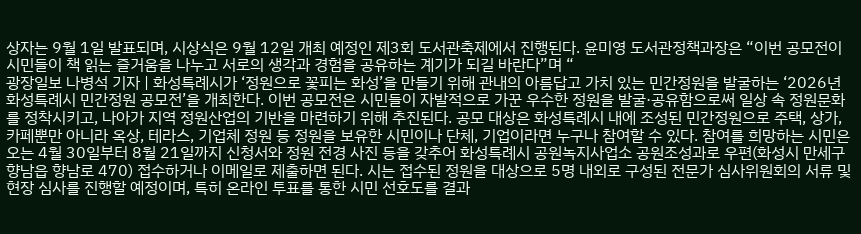상자는 9월 1일 발표되며, 시상식은 9월 12일 개최 예정인 제3회 도서관축제에서 진행된다. 윤미영 도서관정책과장은 “이번 공모전이 시민들이 책 읽는 즐거움을 나누고 서로의 생각과 경험을 공유하는 계기가 되길 바란다”며 “
광장일보 나병석 기자 | 화성특례시가 ‘정원으로 꽃피는 화성’을 만들기 위해 관내의 아름답고 가치 있는 민간정원을 발굴하는 ‘2026년 화성특례시 민간정원 공모전’을 개최한다. 이번 공모전은 시민들이 자발적으로 가꾼 우수한 정원을 발굴·공유함으로써 일상 속 정원문화를 정착시키고, 나아가 지역 정원산업의 기반을 마련하기 위해 추진된다. 공모 대상은 화성특례시 내에 조성된 민간정원으로 주택, 상가, 카페뿐만 아니라 옥상, 테라스, 기업체 정원 등 정원을 보유한 시민이나 단체, 기업이라면 누구나 참여할 수 있다. 참여를 희망하는 시민은 오는 4월 30일부터 8월 21일까지 신청서와 정원 전경 사진 등을 갖추어 화성특례시 공원녹지사업소 공원조성과로 우편(화성시 만세구 향남읍 향남로 470) 접수하거나 이메일로 제출하면 된다. 시는 접수된 정원을 대상으로 5명 내외로 구성된 전문가 심사위원회의 서류 및 현장 심사를 진행할 예정이며, 특히 온라인 투표를 통한 시민 선호도를 결과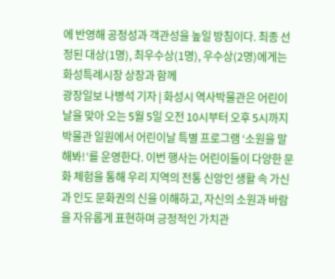에 반영해 공정성과 객관성을 높일 방침이다. 최종 선정된 대상(1명), 최우수상(1명), 우수상(2명)에게는 화성특례시장 상장과 함께
광장일보 나병석 기자 | 화성시 역사박물관은 어린이날을 맞아 오는 5월 5일 오전 10시부터 오후 5시까지 박물관 일원에서 어린이날 특별 프로그램 ‘소원을 말해봐!’를 운영한다. 이번 행사는 어린이들이 다양한 문화 체험을 통해 우리 지역의 전통 신앙인 생활 속 가신과 인도 문화권의 신을 이해하고, 자신의 소원과 바람을 자유롭게 표현하며 긍정적인 가치관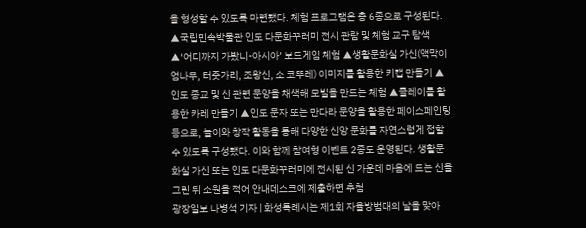을 형성할 수 있도록 마련됐다. 체험 프로그램은 총 6종으로 구성된다. ▲국립민속박물관 인도 다문화꾸러미 전시 관람 및 체험 교구 탐색 ▲‘어디까지 가봤니-아시아’ 보드게임 체험 ▲생활문화실 가신(액막이 엄나무, 터줏가리, 조왕신, 소 코뚜레) 이미지를 활용한 키캡 만들기 ▲인도 종교 및 신 관련 문양을 채색해 모빌을 만드는 체험 ▲클레이를 활용한 카레 만들기 ▲인도 문자 또는 만다라 문양을 활용한 페이스페인팅 등으로, 놀이와 창작 활동을 통해 다양한 신앙 문화를 자연스럽게 접할 수 있도록 구성됐다. 이와 함께 참여형 이벤트 2종도 운영된다. 생활문화실 가신 또는 인도 다문화꾸러미에 전시된 신 가운데 마음에 드는 신을 그린 뒤 소원을 적어 안내데스크에 제출하면 추첨
광장일보 나병석 기자 | 화성특례시는 제1회 자율방범대의 날을 맞아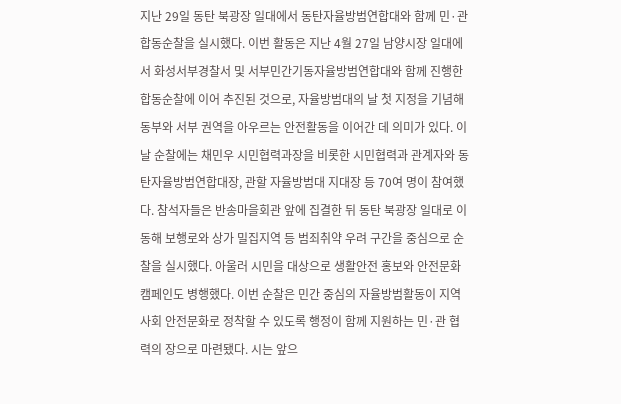지난 29일 동탄 북광장 일대에서 동탄자율방범연합대와 함께 민·관 합동순찰을 실시했다. 이번 활동은 지난 4월 27일 남양시장 일대에서 화성서부경찰서 및 서부민간기동자율방범연합대와 함께 진행한 합동순찰에 이어 추진된 것으로, 자율방범대의 날 첫 지정을 기념해 동부와 서부 권역을 아우르는 안전활동을 이어간 데 의미가 있다. 이날 순찰에는 채민우 시민협력과장을 비롯한 시민협력과 관계자와 동탄자율방범연합대장, 관할 자율방범대 지대장 등 70여 명이 참여했다. 참석자들은 반송마을회관 앞에 집결한 뒤 동탄 북광장 일대로 이동해 보행로와 상가 밀집지역 등 범죄취약 우려 구간을 중심으로 순찰을 실시했다. 아울러 시민을 대상으로 생활안전 홍보와 안전문화 캠페인도 병행했다. 이번 순찰은 민간 중심의 자율방범활동이 지역사회 안전문화로 정착할 수 있도록 행정이 함께 지원하는 민·관 협력의 장으로 마련됐다. 시는 앞으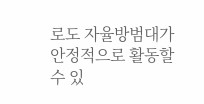로도 자율방범대가 안정적으로 활동할 수 있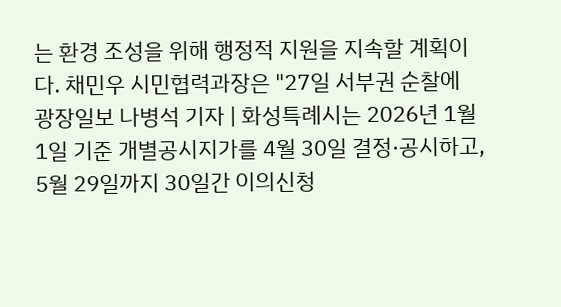는 환경 조성을 위해 행정적 지원을 지속할 계획이다. 채민우 시민협력과장은 "27일 서부권 순찰에
광장일보 나병석 기자 | 화성특례시는 2026년 1월 1일 기준 개별공시지가를 4월 30일 결정·공시하고, 5월 29일까지 30일간 이의신청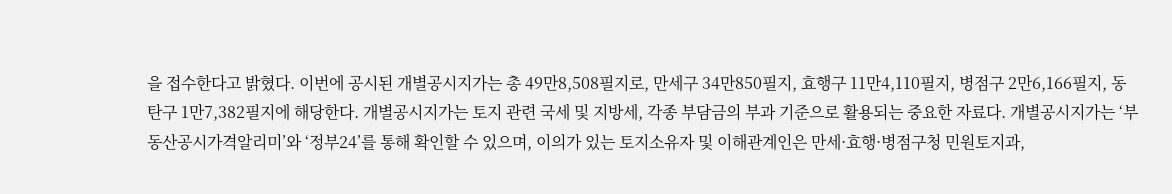을 접수한다고 밝혔다. 이번에 공시된 개별공시지가는 총 49만8,508필지로, 만세구 34만850필지, 효행구 11만4,110필지, 병점구 2만6,166필지, 동탄구 1만7,382필지에 해당한다. 개별공시지가는 토지 관련 국세 및 지방세, 각종 부담금의 부과 기준으로 활용되는 중요한 자료다. 개별공시지가는 ‘부동산공시가격알리미’와 ‘정부24’를 통해 확인할 수 있으며, 이의가 있는 토지소유자 및 이해관계인은 만세·효행·병점구청 민원토지과,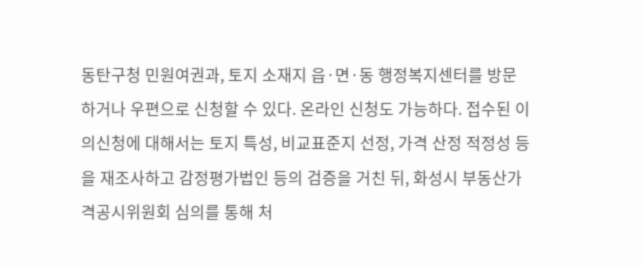동탄구청 민원여권과, 토지 소재지 읍·면·동 행정복지센터를 방문하거나 우편으로 신청할 수 있다. 온라인 신청도 가능하다. 접수된 이의신청에 대해서는 토지 특성, 비교표준지 선정, 가격 산정 적정성 등을 재조사하고 감정평가법인 등의 검증을 거친 뒤, 화성시 부동산가격공시위원회 심의를 통해 처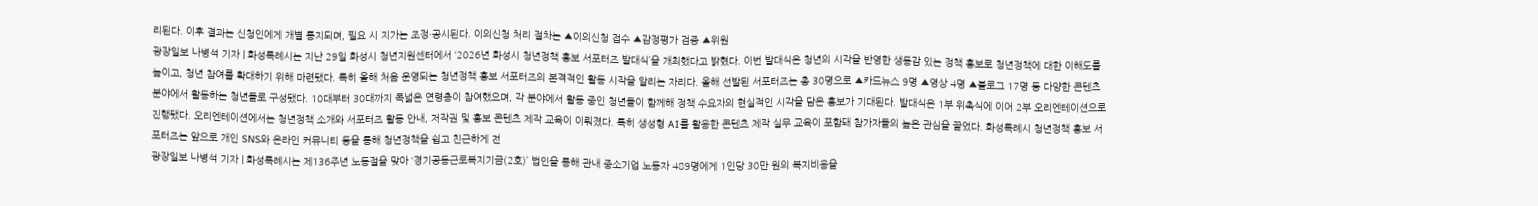리된다. 이후 결과는 신청인에게 개별 통지되며, 필요 시 지가는 조정·공시된다. 이의신청 처리 절차는 ▲이의신청 접수 ▲감정평가 검증 ▲위원
광장일보 나병석 기자 | 화성특례시는 지난 29일 화성시 청년지원센터에서 ‘2026년 화성시 청년정책 홍보 서포터즈 발대식’을 개최했다고 밝혔다. 이번 발대식은 청년의 시각을 반영한 생동감 있는 정책 홍보로 청년정책에 대한 이해도를 높이고, 청년 참여를 확대하기 위해 마련됐다. 특히 올해 처음 운영되는 청년정책 홍보 서포터즈의 본격적인 활동 시작을 알리는 자리다. 올해 선발된 서포터즈는 총 30명으로 ▲카드뉴스 9명 ▲영상 4명 ▲블로그 17명 등 다양한 콘텐츠 분야에서 활동하는 청년들로 구성됐다. 10대부터 30대까지 폭넓은 연령층이 참여했으며, 각 분야에서 활동 중인 청년들이 함께해 정책 수요자의 현실적인 시각을 담은 홍보가 기대된다. 발대식은 1부 위촉식에 이어 2부 오리엔테이션으로 진행됐다. 오리엔테이션에서는 청년정책 소개와 서포터즈 활동 안내, 저작권 및 홍보 콘텐츠 제작 교육이 이뤄졌다. 특히 생성형 AI를 활용한 콘텐츠 제작 실무 교육이 포함돼 참가자들의 높은 관심을 끌었다. 화성특례시 청년정책 홍보 서포터즈는 앞으로 개인 SNS와 온라인 커뮤니티 등을 통해 청년정책을 쉽고 친근하게 전
광장일보 나병석 기자 | 화성특례시는 제136주년 노동절을 맞아 ‘경기공동근로복지기금(2호)’ 법인을 통해 관내 중소기업 노동자 489명에게 1인당 30만 원의 복지비용을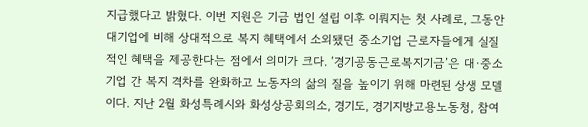지급했다고 밝혔다. 이번 지원은 기금 법인 설립 이후 이뤄지는 첫 사례로, 그동안 대기업에 비해 상대적으로 복지 혜택에서 소외됐던 중소기업 근로자들에게 실질적인 혜택을 제공한다는 점에서 의미가 크다. ‘경기공동근로복지기금’은 대·중소기업 간 복지 격차를 완화하고 노동자의 삶의 질을 높이기 위해 마련된 상생 모델이다. 지난 2월 화성특례시와 화성상공회의소, 경기도, 경기지방고용노동청, 참여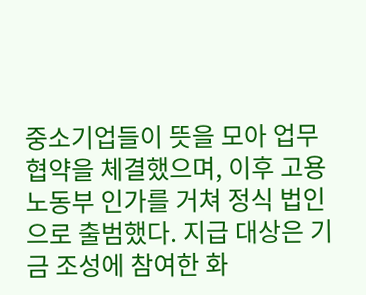중소기업들이 뜻을 모아 업무협약을 체결했으며, 이후 고용노동부 인가를 거쳐 정식 법인으로 출범했다. 지급 대상은 기금 조성에 참여한 화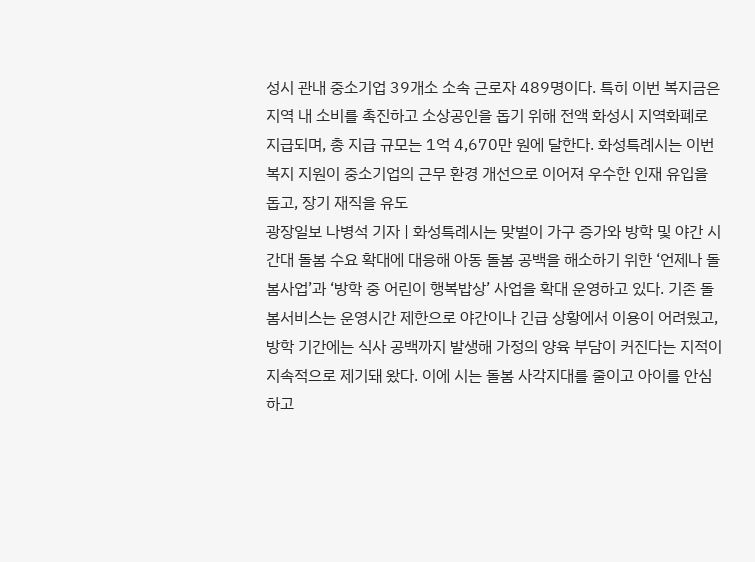성시 관내 중소기업 39개소 소속 근로자 489명이다. 특히 이번 복지금은 지역 내 소비를 촉진하고 소상공인을 돕기 위해 전액 화성시 지역화폐로 지급되며, 총 지급 규모는 1억 4,670만 원에 달한다. 화성특례시는 이번 복지 지원이 중소기업의 근무 환경 개선으로 이어져 우수한 인재 유입을 돕고, 장기 재직을 유도
광장일보 나병석 기자 | 화성특례시는 맞벌이 가구 증가와 방학 및 야간 시간대 돌봄 수요 확대에 대응해 아동 돌봄 공백을 해소하기 위한 ‘언제나 돌봄사업’과 ‘방학 중 어린이 행복밥상’ 사업을 확대 운영하고 있다. 기존 돌봄서비스는 운영시간 제한으로 야간이나 긴급 상황에서 이용이 어려웠고, 방학 기간에는 식사 공백까지 발생해 가정의 양육 부담이 커진다는 지적이 지속적으로 제기돼 왔다. 이에 시는 돌봄 사각지대를 줄이고 아이를 안심하고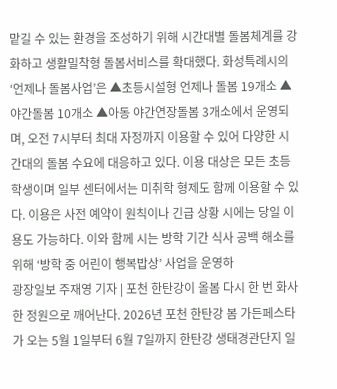맡길 수 있는 환경을 조성하기 위해 시간대별 돌봄체계를 강화하고 생활밀착형 돌봄서비스를 확대했다. 화성특례시의 ‘언제나 돌봄사업’은 ▲초등시설형 언제나 돌봄 19개소 ▲야간돌봄 10개소 ▲아동 야간연장돌봄 3개소에서 운영되며, 오전 7시부터 최대 자정까지 이용할 수 있어 다양한 시간대의 돌봄 수요에 대응하고 있다. 이용 대상은 모든 초등학생이며 일부 센터에서는 미취학 형제도 함께 이용할 수 있다. 이용은 사전 예약이 원칙이나 긴급 상황 시에는 당일 이용도 가능하다. 이와 함께 시는 방학 기간 식사 공백 해소를 위해 ‘방학 중 어린이 행복밥상’ 사업을 운영하
광장일보 주재영 기자 | 포천 한탄강이 올봄 다시 한 번 화사한 정원으로 깨어난다. 2026년 포천 한탄강 봄 가든페스타가 오는 5월 1일부터 6월 7일까지 한탄강 생태경관단지 일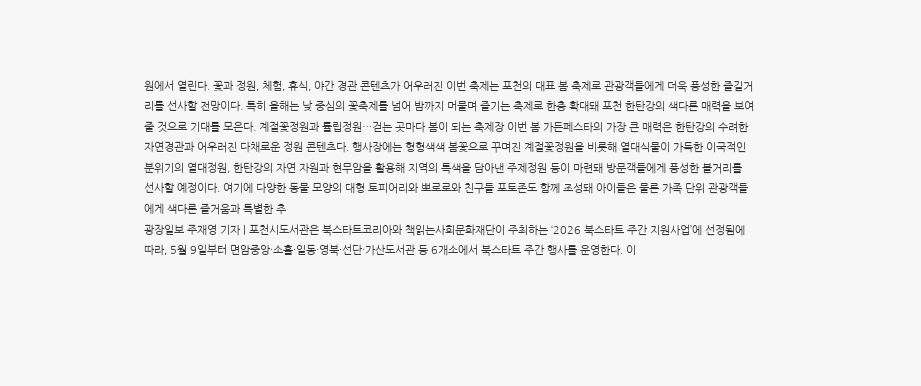원에서 열린다. 꽃과 정원, 체험, 휴식, 야간 경관 콘텐츠가 어우러진 이번 축제는 포천의 대표 봄 축제로 관광객들에게 더욱 풍성한 즐길거리를 선사할 전망이다. 특히 올해는 낮 중심의 꽃축제를 넘어 밤까지 머물며 즐기는 축제로 한층 확대돼 포천 한탄강의 색다른 매력을 보여줄 것으로 기대를 모은다. 계절꽃정원과 튤립정원…걷는 곳마다 봄이 되는 축제장 이번 봄 가든페스타의 가장 큰 매력은 한탄강의 수려한 자연경관과 어우러진 다채로운 정원 콘텐츠다. 행사장에는 형형색색 봄꽃으로 꾸며진 계절꽃정원을 비롯해 열대식물이 가득한 이국적인 분위기의 열대정원, 한탄강의 자연 자원과 현무암을 활용해 지역의 특색을 담아낸 주제정원 등이 마련돼 방문객들에게 풍성한 볼거리를 선사할 예정이다. 여기에 다양한 동물 모양의 대형 토피어리와 뽀로로와 친구들 포토존도 함께 조성돼 아이들은 물론 가족 단위 관광객들에게 색다른 즐거움과 특별한 추
광장일보 주재영 기자 | 포천시도서관은 북스타트코리아와 책읽는사회문화재단이 주최하는 ‘2026 북스타트 주간 지원사업’에 선정됨에 따라, 5월 9일부터 면암중앙·소흘·일동·영북·선단·가산도서관 등 6개소에서 북스타트 주간 행사를 운영한다. 이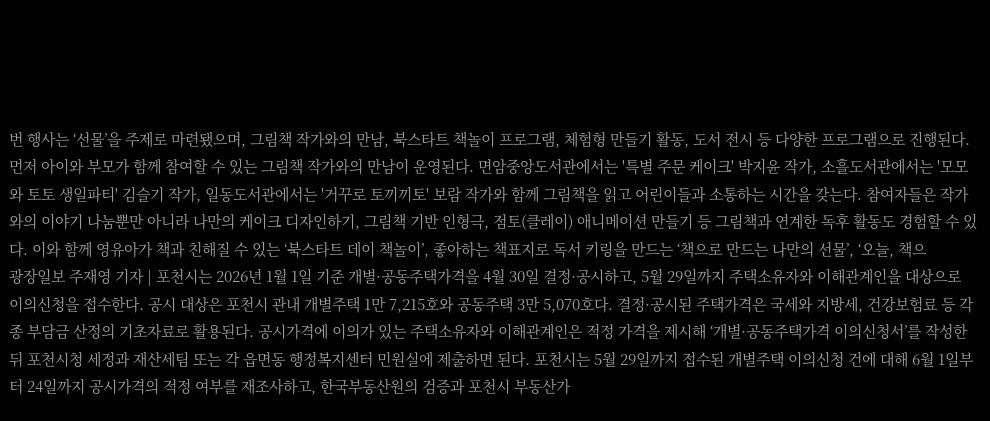번 행사는 ‘선물’을 주제로 마련됐으며, 그림책 작가와의 만남, 북스타트 책놀이 프로그램, 체험형 만들기 활동, 도서 전시 등 다양한 프로그램으로 진행된다. 먼저 아이와 부모가 함께 참여할 수 있는 그림책 작가와의 만남이 운영된다. 면암중앙도서관에서는 '특별 주문 케이크' 박지윤 작가, 소흘도서관에서는 '모모와 토토 생일파티' 김슬기 작가, 일동도서관에서는 '거꾸로 토끼끼토' 보람 작가와 함께 그림책을 읽고 어린이들과 소통하는 시간을 갖는다. 참여자들은 작가와의 이야기 나눔뿐만 아니라 나만의 케이크 디자인하기, 그림책 기반 인형극, 점토(클레이) 애니메이션 만들기 등 그림책과 연계한 독후 활동도 경험할 수 있다. 이와 함께 영유아가 책과 친해질 수 있는 ‘북스타트 데이 책놀이’, 좋아하는 책표지로 독서 키링을 만드는 ‘책으로 만드는 나만의 선물’, ‘오늘, 책으
광장일보 주재영 기자 | 포천시는 2026년 1월 1일 기준 개별·공동주택가격을 4월 30일 결정·공시하고, 5월 29일까지 주택소유자와 이해관계인을 대상으로 이의신청을 접수한다. 공시 대상은 포천시 관내 개별주택 1만 7,215호와 공동주택 3만 5,070호다. 결정·공시된 주택가격은 국세와 지방세, 건강보험료 등 각종 부담금 산정의 기초자료로 활용된다. 공시가격에 이의가 있는 주택소유자와 이해관계인은 적정 가격을 제시해 ‘개별·공동주택가격 이의신청서’를 작성한 뒤 포천시청 세정과 재산세팀 또는 각 읍면동 행정복지센터 민원실에 제출하면 된다. 포천시는 5월 29일까지 접수된 개별주택 이의신청 건에 대해 6월 1일부터 24일까지 공시가격의 적정 여부를 재조사하고, 한국부동산원의 검증과 포천시 부동산가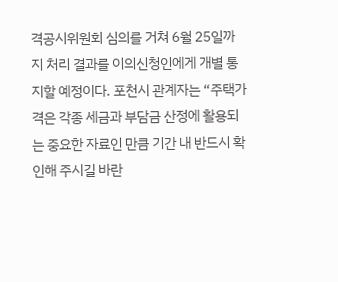격공시위원회 심의를 거쳐 6월 25일까지 처리 결과를 이의신청인에게 개별 통지할 예정이다. 포천시 관계자는 “주택가격은 각종 세금과 부담금 산정에 활용되는 중요한 자료인 만큼 기간 내 반드시 확인해 주시길 바란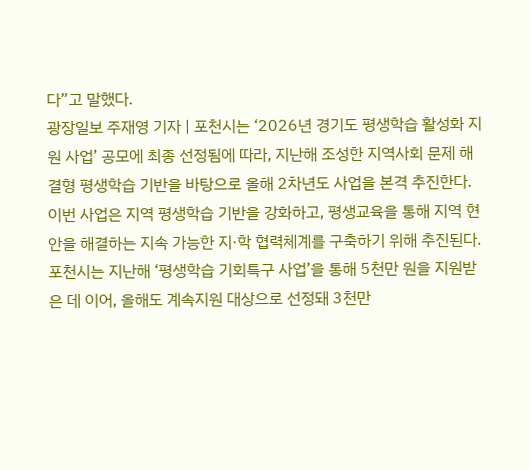다”고 말했다.
광장일보 주재영 기자 | 포천시는 ‘2026년 경기도 평생학습 활성화 지원 사업’ 공모에 최종 선정됨에 따라, 지난해 조성한 지역사회 문제 해결형 평생학습 기반을 바탕으로 올해 2차년도 사업을 본격 추진한다. 이번 사업은 지역 평생학습 기반을 강화하고, 평생교육을 통해 지역 현안을 해결하는 지속 가능한 지·학 협력체계를 구축하기 위해 추진된다. 포천시는 지난해 ‘평생학습 기회특구 사업’을 통해 5천만 원을 지원받은 데 이어, 올해도 계속지원 대상으로 선정돼 3천만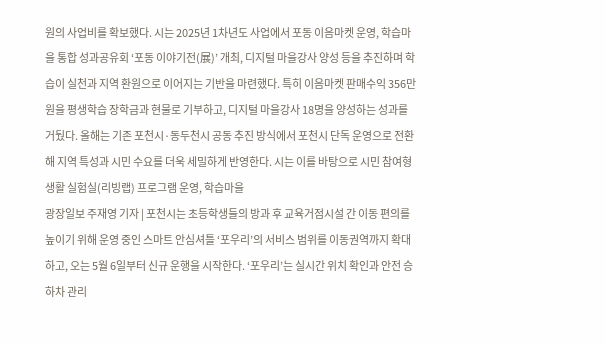원의 사업비를 확보했다. 시는 2025년 1차년도 사업에서 포동 이음마켓 운영, 학습마을 통합 성과공유회 ‘포동 이야기전(展)’ 개최, 디지털 마을강사 양성 등을 추진하며 학습이 실천과 지역 환원으로 이어지는 기반을 마련했다. 특히 이음마켓 판매수익 356만 원을 평생학습 장학금과 현물로 기부하고, 디지털 마을강사 18명을 양성하는 성과를 거뒀다. 올해는 기존 포천시·동두천시 공동 추진 방식에서 포천시 단독 운영으로 전환해 지역 특성과 시민 수요를 더욱 세밀하게 반영한다. 시는 이를 바탕으로 시민 참여형 생활 실험실(리빙랩) 프로그램 운영, 학습마을
광장일보 주재영 기자 | 포천시는 초등학생들의 방과 후 교육거점시설 간 이동 편의를 높이기 위해 운영 중인 스마트 안심셔틀 ‘포우리’의 서비스 범위를 이동권역까지 확대하고, 오는 5월 6일부터 신규 운행을 시작한다. ‘포우리’는 실시간 위치 확인과 안전 승하차 관리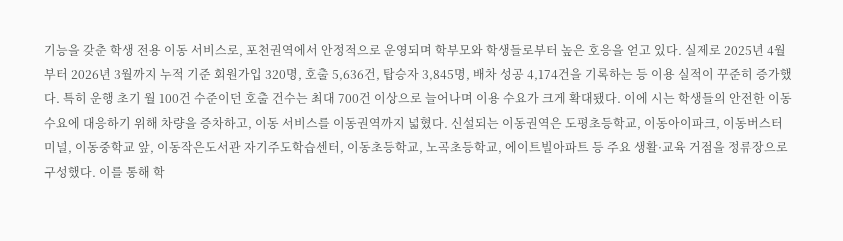기능을 갖춘 학생 전용 이동 서비스로, 포천권역에서 안정적으로 운영되며 학부모와 학생들로부터 높은 호응을 얻고 있다. 실제로 2025년 4월부터 2026년 3월까지 누적 기준 회원가입 320명, 호출 5,636건, 탑승자 3,845명, 배차 성공 4,174건을 기록하는 등 이용 실적이 꾸준히 증가했다. 특히 운행 초기 월 100건 수준이던 호출 건수는 최대 700건 이상으로 늘어나며 이용 수요가 크게 확대됐다. 이에 시는 학생들의 안전한 이동 수요에 대응하기 위해 차량을 증차하고, 이동 서비스를 이동권역까지 넓혔다. 신설되는 이동권역은 도평초등학교, 이동아이파크, 이동버스터미널, 이동중학교 앞, 이동작은도서관 자기주도학습센터, 이동초등학교, 노곡초등학교, 에이트빌아파트 등 주요 생활·교육 거점을 정류장으로 구성했다. 이를 통해 학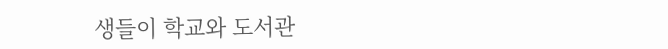생들이 학교와 도서관